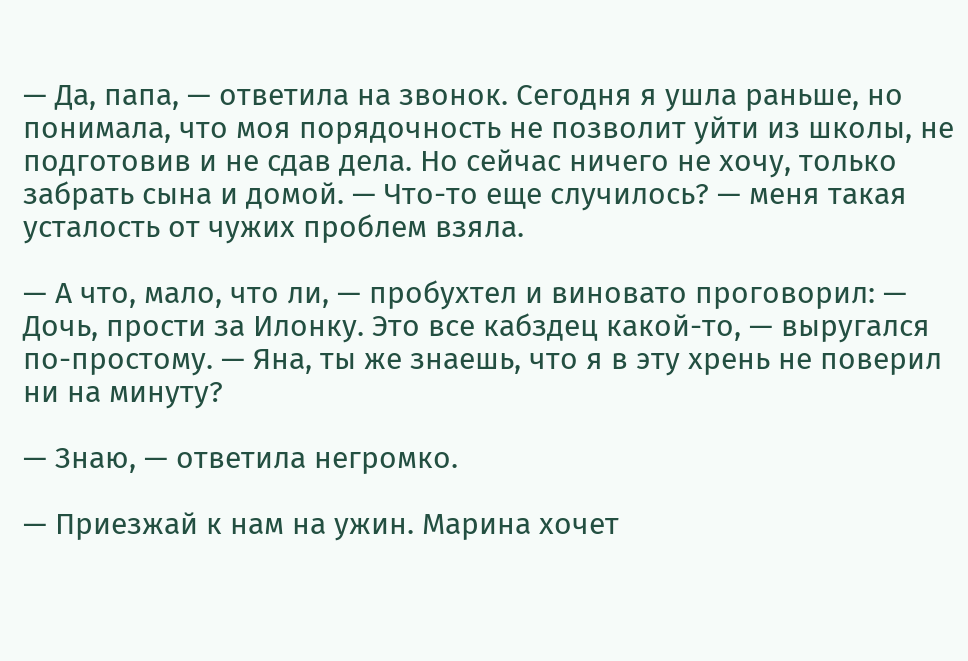— Да, папа, — ответила на звонок. Сегодня я ушла раньше, но понимала, что моя порядочность не позволит уйти из школы, не подготовив и не сдав дела. Но сейчас ничего не хочу, только забрать сына и домой. — Что-то еще случилось? — меня такая усталость от чужих проблем взяла.

— А что, мало, что ли, — пробухтел и виновато проговорил: — Дочь, прости за Илонку. Это все кабздец какой-то, — выругался по-простому. — Яна, ты же знаешь, что я в эту хрень не поверил ни на минуту?

— Знаю, — ответила негромко.

— Приезжай к нам на ужин. Марина хочет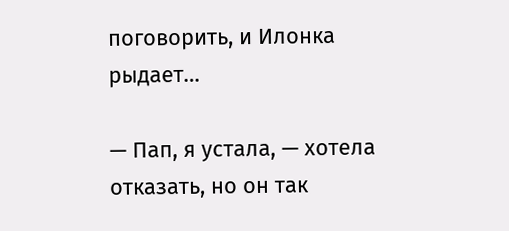поговорить, и Илонка рыдает…

— Пап, я устала, — хотела отказать, но он так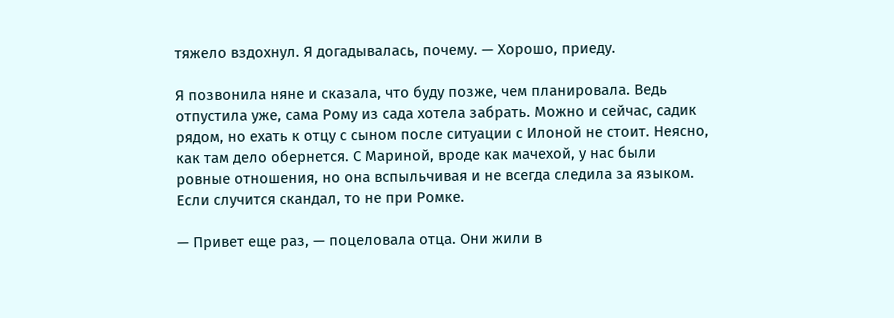тяжело вздохнул. Я догадывалась, почему. — Хорошо, приеду.

Я позвонила няне и сказала, что буду позже, чем планировала. Ведь отпустила уже, сама Рому из сада хотела забрать. Можно и сейчас, садик рядом, но ехать к отцу с сыном после ситуации с Илоной не стоит. Неясно, как там дело обернется. С Мариной, вроде как мачехой, у нас были ровные отношения, но она вспыльчивая и не всегда следила за языком. Если случится скандал, то не при Ромке.

— Привет еще раз, — поцеловала отца. Они жили в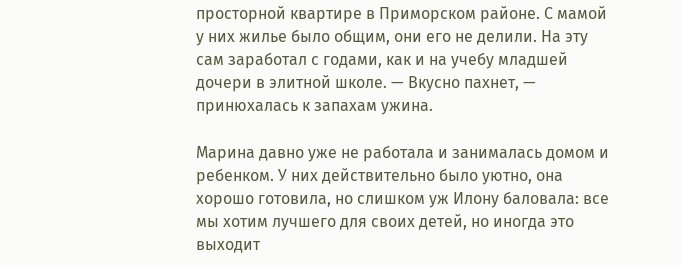просторной квартире в Приморском районе. С мамой у них жилье было общим, они его не делили. На эту сам заработал с годами, как и на учебу младшей дочери в элитной школе. — Вкусно пахнет, — принюхалась к запахам ужина.

Марина давно уже не работала и занималась домом и ребенком. У них действительно было уютно, она хорошо готовила, но слишком уж Илону баловала: все мы хотим лучшего для своих детей, но иногда это выходит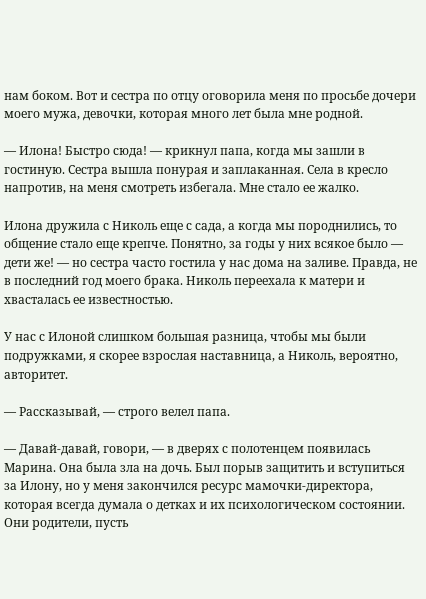нам боком. Вот и сестра по отцу оговорила меня по просьбе дочери моего мужа, девочки, которая много лет была мне родной.

— Илона! Быстро сюда! — крикнул папа, когда мы зашли в гостиную. Сестра вышла понурая и заплаканная. Села в кресло напротив, на меня смотреть избегала. Мне стало ее жалко.

Илона дружила с Николь еще с сада, а когда мы породнились, то общение стало еще крепче. Понятно, за годы у них всякое было — дети же! — но сестра часто гостила у нас дома на заливе. Правда, не в последний год моего брака. Николь переехала к матери и хвасталась ее известностью.

У нас с Илоной слишком большая разница, чтобы мы были подружками, я скорее взрослая наставница, а Николь, вероятно, авторитет.

— Рассказывай, — строго велел папа.

— Давай-давай, говори, — в дверях с полотенцем появилась Марина. Она была зла на дочь. Был порыв защитить и вступиться за Илону, но у меня закончился ресурс мамочки-директора, которая всегда думала о детках и их психологическом состоянии. Они родители, пусть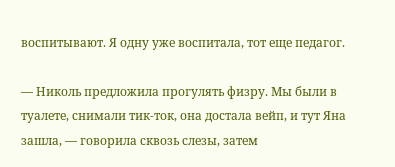воспитывают. Я одну уже воспитала, тот еще педагог.

— Николь предложила прогулять физру. Мы были в туалете, снимали тик-ток, она достала вейп, и тут Яна зашла, — говорила сквозь слезы, затем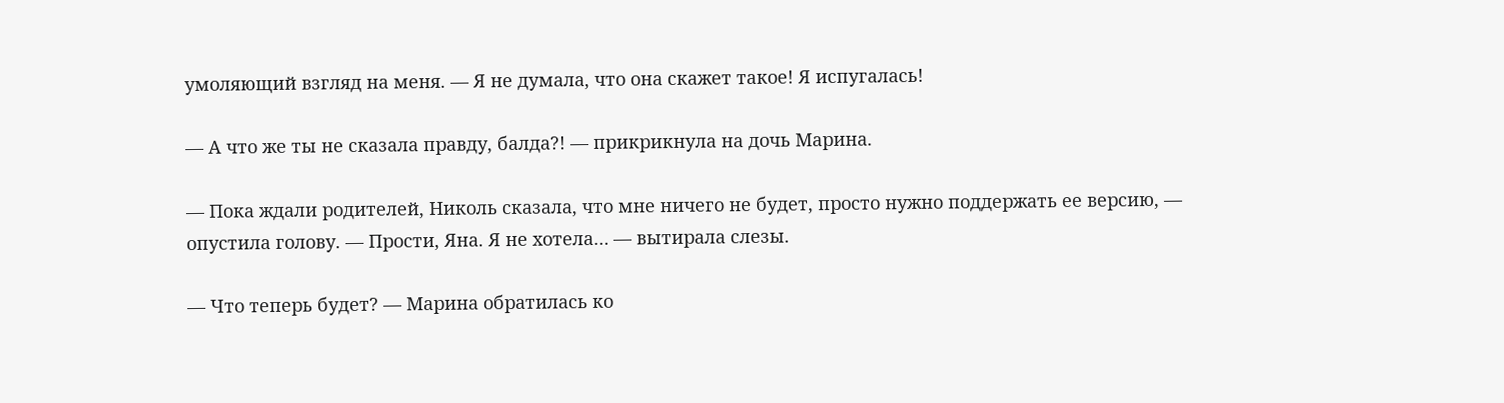умоляющий взгляд на меня. — Я не думала, что она скажет такое! Я испугалась!

— А что же ты не сказала правду, балда?! — прикрикнула на дочь Марина.

— Пока ждали родителей, Николь сказала, что мне ничего не будет, просто нужно поддержать ее версию, — опустила голову. — Прости, Яна. Я не хотела… — вытирала слезы.

— Что теперь будет? — Марина обратилась ко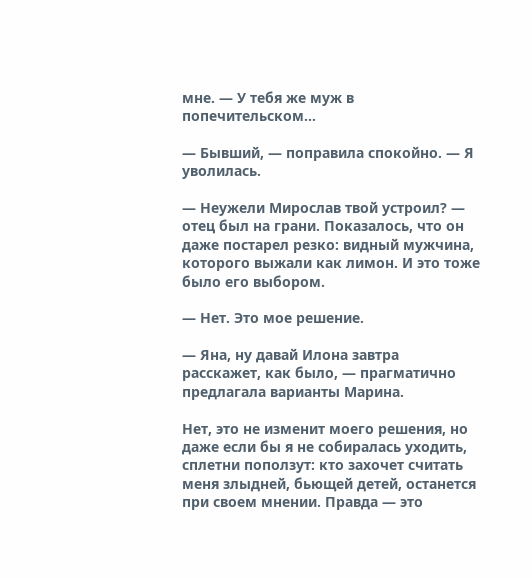мне. — У тебя же муж в попечительском…

— Бывший, — поправила спокойно. — Я уволилась.

— Неужели Мирослав твой устроил? — отец был на грани. Показалось, что он даже постарел резко: видный мужчина, которого выжали как лимон. И это тоже было его выбором.

— Нет. Это мое решение.

— Яна, ну давай Илона завтра расскажет, как было, — прагматично предлагала варианты Марина.

Нет, это не изменит моего решения, но даже если бы я не собиралась уходить, сплетни поползут: кто захочет считать меня злыдней, бьющей детей, останется при своем мнении. Правда — это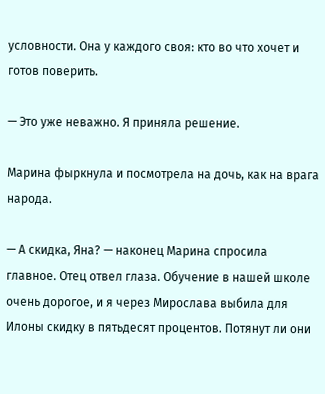условности. Она у каждого своя: кто во что хочет и готов поверить.

— Это уже неважно. Я приняла решение.

Марина фыркнула и посмотрела на дочь, как на врага народа.

— А скидка, Яна? — наконец Марина спросила главное. Отец отвел глаза. Обучение в нашей школе очень дорогое, и я через Мирослава выбила для Илоны скидку в пятьдесят процентов. Потянут ли они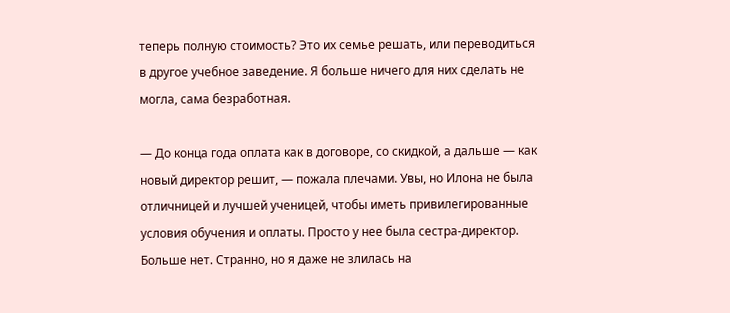теперь полную стоимость? Это их семье решать, или переводиться в другое учебное заведение. Я больше ничего для них сделать не могла, сама безработная.

— До конца года оплата как в договоре, со скидкой, а дальше — как новый директор решит, — пожала плечами. Увы, но Илона не была отличницей и лучшей ученицей, чтобы иметь привилегированные условия обучения и оплаты. Просто у нее была сестра-директор. Больше нет. Странно, но я даже не злилась на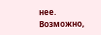нее. Возможно,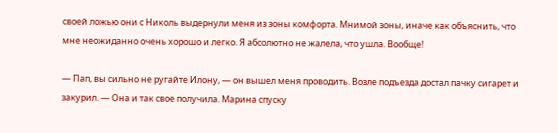своей ложью они с Николь выдернули меня из зоны комфорта. Мнимой зоны, иначе как объяснить, что мне неожиданно очень хорошо и легко. Я абсолютно не жалела, что ушла. Вообще!

— Пап, вы сильно не ругайте Илону, — он вышел меня проводить. Возле подъезда достал пачку сигарет и закурил. — Она и так свое получила. Марина спуску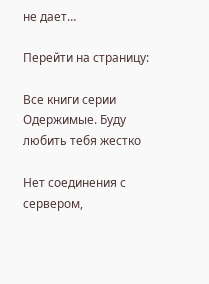не дает…

Перейти на страницу:

Все книги серии Одержимые. Буду любить тебя жестко

Нет соединения с сервером,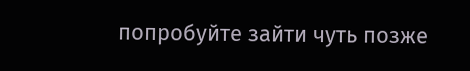попробуйте зайти чуть позже